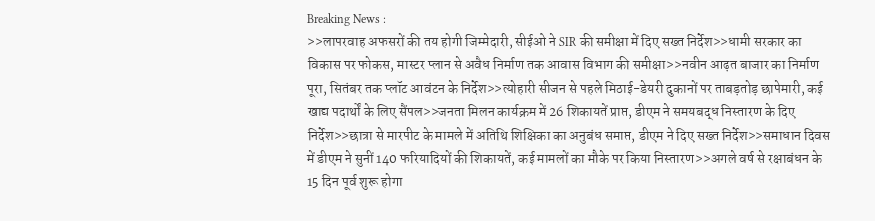Breaking News :
>>लापरवाह अफसरों की तय होगी जिम्मेदारी, सीईओ ने SIR की समीक्षा में दिए सख्त निर्देश>>धामी सरकार का विकास पर फोकस, मास्टर प्लान से अवैध निर्माण तक आवास विभाग की समीक्षा>>नवीन आढ़त बाजार का निर्माण पूरा, सितंबर तक प्लॉट आवंटन के निर्देश>>त्योहारी सीजन से पहले मिठाई-डेयरी दुकानों पर ताबड़तोड़ छापेमारी, कई खाद्य पदार्थों के लिए सैंपल>>जनता मिलन कार्यक्रम में 26 शिकायतें प्राप्त, डीएम ने समयबद्ध निस्तारण के दिए निर्देश>>छात्रा से मारपीट के मामले में अतिथि शिक्षिका का अनुबंध समाप्त, डीएम ने दिए सख्त निर्देश>>समाधान दिवस में डीएम ने सुनीं 140 फरियादियों की शिकायतें, कई मामलों का मौके पर किया निस्तारण>>अगले वर्ष से रक्षाबंधन के 15 दिन पूर्व शुरू होगा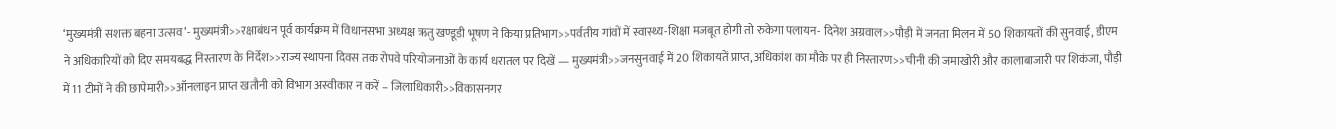‘मुख्यमंत्री सशक्त बहना उत्सव’- मुख्यमंत्री>>रक्षाबंधन पूर्व कार्यक्रम में विधानसभा अध्यक्ष ऋतु खण्डूडी भूषण ने किया प्रतिभाग>>पर्वतीय गांवों में स्वास्थ्य-शिक्षा मजबूत होगी तो रुकेगा पलायन- दिनेश अग्रवाल>>पौड़ी में जनता मिलन में 50 शिकायतों की सुनवाई, डीएम ने अधिकारियों को दिए समयबद्ध निस्तारण के निर्देश>>राज्य स्थापना दिवस तक रोपवे परियोजनाओं के कार्य धरातल पर दिखें — मुख्यमंत्री>>जनसुनवाई में 20 शिकायतें प्राप्त, अधिकांश का मौके पर ही निस्तारण>>चीनी की जमाखोरी और कालाबाजारी पर शिकंजा, पौड़ी में 11 टीमों ने की छापेमारी>>ऑनलाइन प्राप्त खतौनी को विभाग अस्वीकार न करें – जिलाधिकारी>>विकासनगर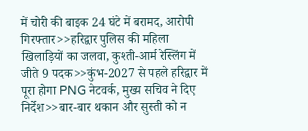में चोरी की बाइक 24 घंटे में बरामद, आरोपी गिरफ्तार>>हरिद्वार पुलिस की महिला खिलाड़ियों का जलवा, कुश्ती-आर्म रेस्लिंग में जीते 9 पदक>>कुंभ-2027 से पहले हरिद्वार में पूरा होगा PNG नेटवर्क, मुख्य सचिव ने दिए निर्देश>>बार-बार थकान और सुस्ती को न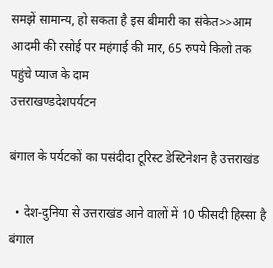समझें सामान्य, हो सकता है इस बीमारी का संकेत>>आम आदमी की रसोई पर महंगाई की मार, 65 रुपये किलो तक पहुंचे प्याज के दाम
उत्तराखण्डदेशपर्यटन

बंगाल के पर्यटकों का पसंदीदा टूरिस्ट डेस्टिनेशन है उत्तराखंड

  • देश-दुनिया से उत्तराखंड आने वालों में 10 फीसदी हिस्सा है बंगाल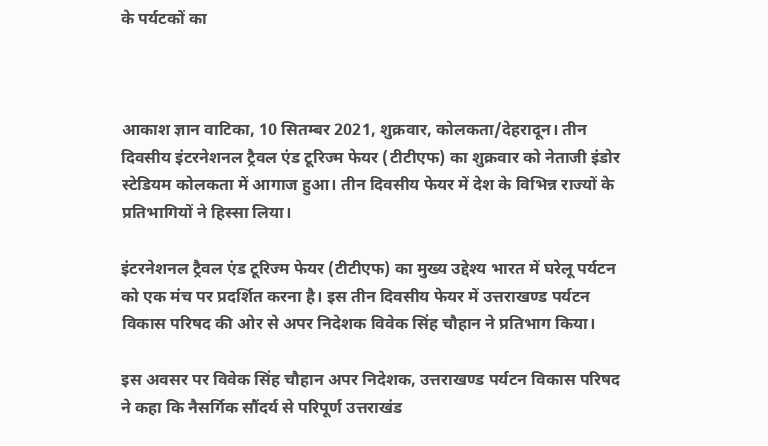के पर्यटकों का



आकाश ज्ञान वाटिका, 10 सितम्बर 2021, शुक्रवार, कोलकता/देहरादून। तीन दिवसीय इंटरनेशनल ट्रैवल एंड टूरिज्म फेयर (टीटीएफ) का शुक्रवार को नेताजी इंडोर स्टेडियम कोलकता में आगाज हुआ। तीन दिवसीय फेयर में देश के विभिन्न राज्यों के प्रतिभागियों ने हिस्सा लिया।

इंटरनेशनल ट्रैवल एंड टूरिज्म फेयर (टीटीएफ) का मुख्य उद्देश्य भारत में घरेलू पर्यटन को एक मंच पर प्रदर्शित करना है। इस तीन दिवसीय फेयर में उत्तराखण्ड पर्यटन विकास परिषद की ओर से अपर निदेशक विवेक सिंह चौहान ने प्रतिभाग किया।

इस अवसर पर विवेक सिंह चौहान अपर निदेशक, उत्तराखण्ड पर्यटन विकास परिषद ने कहा कि नैसर्गिक सौंदर्य से परिपूर्ण उत्तराखंड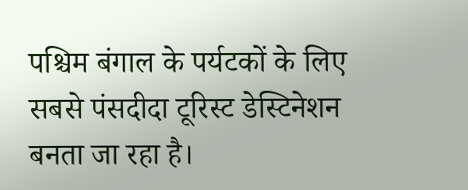पश्चिम बंगाल के पर्यटकों के लिए सबसे पंसदीदा टूरिस्ट डेस्टिनेशन बनता जा रहा है।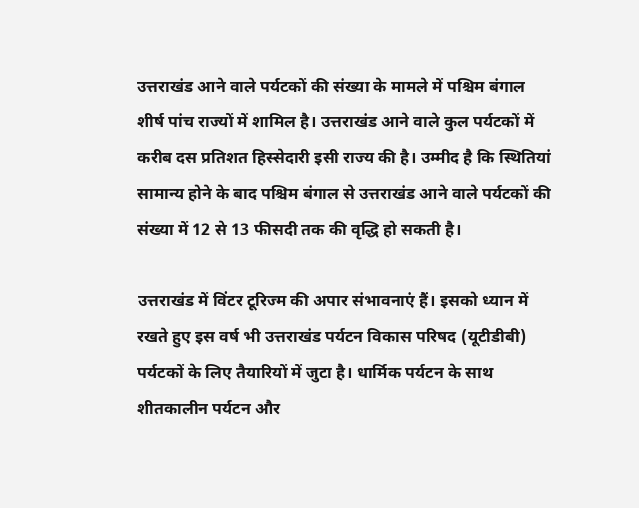उत्तराखंड आने वाले पर्यटकों की संख्या के मामले में पश्चिम बंगाल शीर्ष पांच राज्यों में शामिल है। उत्तराखंड आने वाले कुल पर्यटकों में करीब दस प्रतिशत हिस्सेदारी इसी राज्य की है। उम्मीद है कि स्थितियां सामान्य होने के बाद पश्चिम बंगाल से उत्तराखंड आने वाले पर्यटकों की संख्या में 12 से 13 फीसदी तक की वृद्धि हो सकती है।

उत्तराखंड में विंटर टूरिज्म की अपार संभावनाएं हैं। इसको ध्यान में रखते हुए इस वर्ष भी उत्तराखंड पर्यटन विकास परिषद (यूटीडीबी) पर्यटकों के लिए तैयारियों में जुटा है। धार्मिक पर्यटन के साथ शीतकालीन पर्यटन और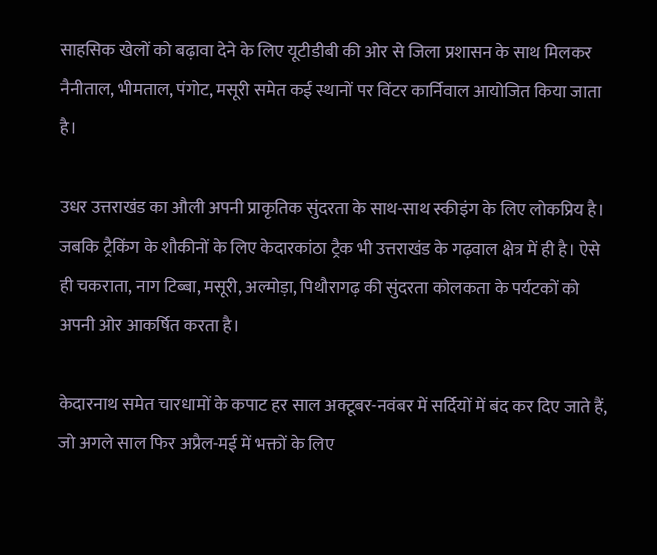साहसिक खेलों को बढ़ावा देने के लिए यूटीडीबी की ओर से जिला प्रशासन के साथ मिलकर नैनीताल, भीमताल, पंगोट, मसूरी समेत कई स्थानों पर विंटर कार्निवाल आयोजित किया जाता है।

उधर उत्तराखंड का औली अपनी प्राकृतिक सुंदरता के साथ-साथ स्कीइंग के लिए लोकप्रिय है। जबकि ट्रैकिंग के शौकीनों के लिए केदारकांठा ट्रैक भी उत्तराखंड के गढ़वाल क्षेत्र में ही है। ऐसे ही चकराता, नाग टिब्बा, मसूरी, अल्मोड़ा, पिथौरागढ़ की सुंदरता कोलकता के पर्यटकों को अपनी ओर आकर्षित करता है।

केदारनाथ समेत चारधामों के कपाट हर साल अक्टूबर-नवंबर में सर्दियों में बंद कर दिए जाते हैं, जो अगले साल फिर अप्रैल-मई में भक्तों के लिए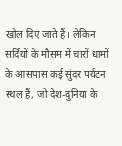खोल दिए जाते हैं। लेकिन सर्दियों के मौसम में चारों धामों के आसपास कई सुंदर पर्यटन स्थल हैं, जो देश-दुनिया के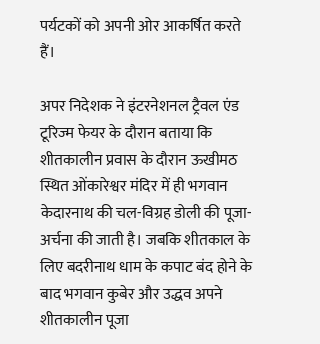पर्यटकों को अपनी ओर आकर्षित करते हैं।

अपर निदेशक ने इंटरनेशनल ट्रैवल एंड टूरिज्म फेयर के दौरान बताया कि शीतकालीन प्रवास के दौरान ऊखीमठ स्थित ओंकारेश्वर मंदिर में ही भगवान केदारनाथ की चल-विग्रह डोली की पूजा-अर्चना की जाती है। जबकि शीतकाल के लिए बदरीनाथ धाम के कपाट बंद होने के बाद भगवान कुबेर और उद्धव अपने शीतकालीन पूजा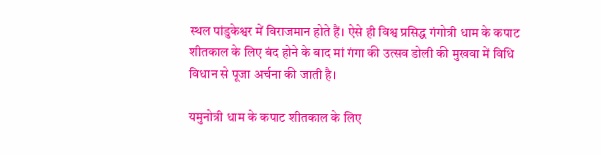स्थल पांडुकेश्वर में विराजमान होते हैं। ऐसे ही विश्व प्रसिद्ध गंगोत्री धाम के कपाट शीतकाल के लिए बंद होने के बाद मां गंगा की उत्सव डोली की मुखवा में विधि विधान से पूजा अर्चना की जाती है।

यमुनोत्री धाम के कपाट शीतकाल के लिए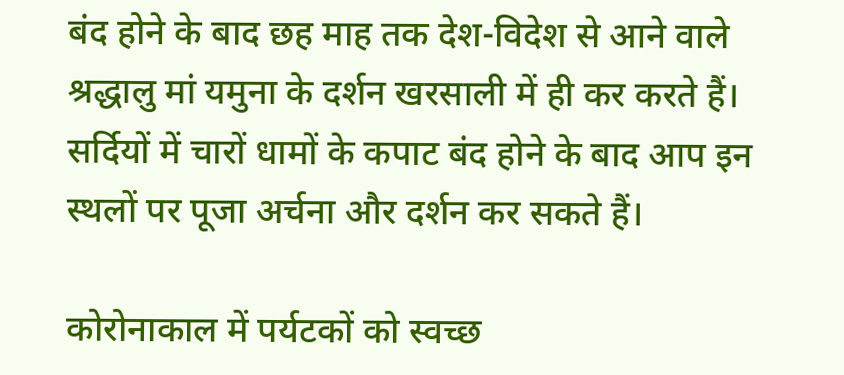बंद होने के बाद छह माह तक देश-विदेश से आने वाले श्रद्धालु मां यमुना के दर्शन खरसाली में ही कर करते हैं। सर्दियों में चारों धामों के कपाट बंद होने के बाद आप इन स्थलों पर पूजा अर्चना और दर्शन कर सकते हैं।

कोरोनाकाल में पर्यटकों को स्वच्छ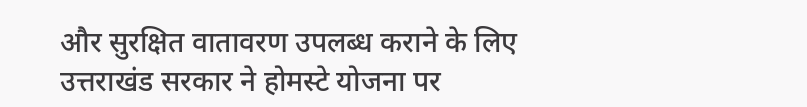और सुरक्षित वातावरण उपलब्ध कराने के लिए उत्तराखंड सरकार ने होमस्टे योजना पर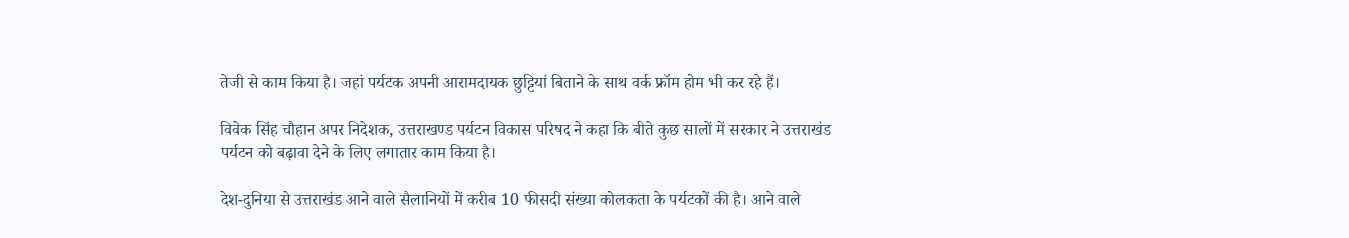तेजी से काम किया है। जहां पर्यटक अपनी आरामदायक छुट्टियां बिताने के साथ वर्क फ्रॉम होम भी कर रहे हैं।

विवेक सिंह चौहान अपर निदेशक, उत्तराखण्ड पर्यटन विकास परिषद ने कहा कि बीते कुछ सालों में सरकार ने उत्तराखंड पर्यटन को बढ़ावा देने के लिए लगातार काम किया है।

देश-दुनिया से उत्तराखंड आने वाले सैलानियों में करीब 10 फीसदी संख्या कोलकता के पर्यटकों की है। आने वाले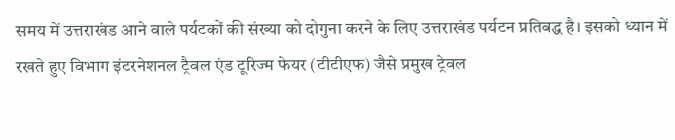समय में उत्तराखंड आने वाले पर्यटकों की संख्या को दोगुना करने के लिए उत्तराखंड पर्यटन प्रतिबद्ध है। इसको ध्यान में रखते हुए विभाग इंटरनेशनल ट्रैवल एंड टूरिज्म फेयर (टीटीएफ) जैसे प्रमुख ट्रेवल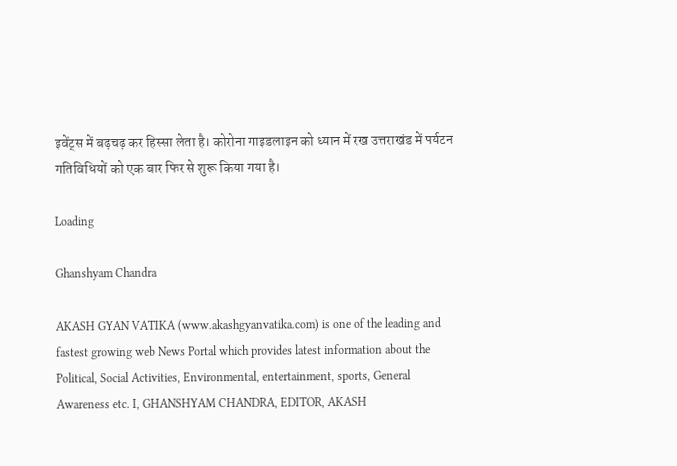इवेंट्स में बढ़चढ़ कर हिस्सा लेता है। कोरोना गाइडलाइन को ध्यान में रख उत्तराखंड में पर्यटन गतिविधियों को एक बार फिर से शुरू किया गया है।

Loading

Ghanshyam Chandra

AKASH GYAN VATIKA (www.akashgyanvatika.com) is one of the leading and fastest growing web News Portal which provides latest information about the Political, Social Activities, Environmental, entertainment, sports, General Awareness etc. I, GHANSHYAM CHANDRA, EDITOR, AKASH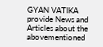GYAN VATIKA provide News and Articles about the abovementioned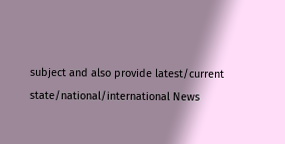subject and also provide latest/current state/national/international News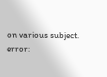on various subject.
error: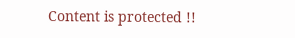Content is protected !!